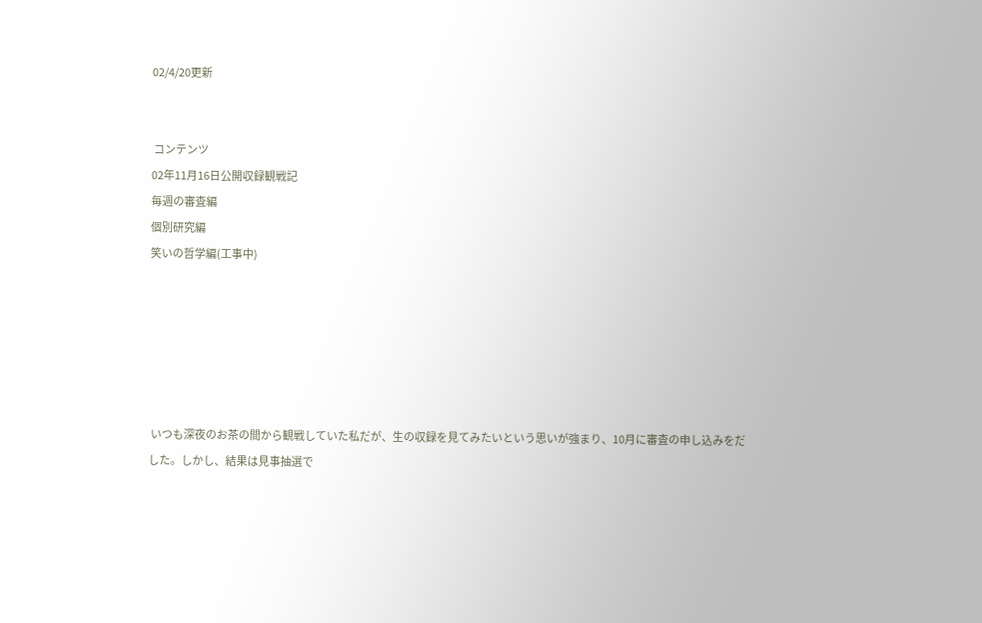02/4/20更新


 コンテンツ
02年11月16日公開収録観戦記
毎週の審査編
個別研究編
笑いの哲学編(工事中)






 いつも深夜のお茶の間から観戦していた私だが、生の収録を見てみたいという思いが強まり、10月に審査の申し込みをだした。しかし、結果は見事抽選で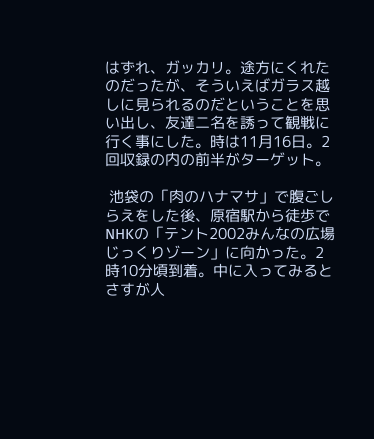はずれ、ガッカリ。途方にくれたのだったが、そういえばガラス越しに見られるのだということを思い出し、友達二名を誘って観戦に行く事にした。時は11月16日。2回収録の内の前半がターゲット。

 池袋の「肉のハナマサ」で腹ごしらえをした後、原宿駅から徒歩でNHKの「テント2002みんなの広場 じっくりゾーン」に向かった。2時10分頃到着。中に入ってみるとさすが人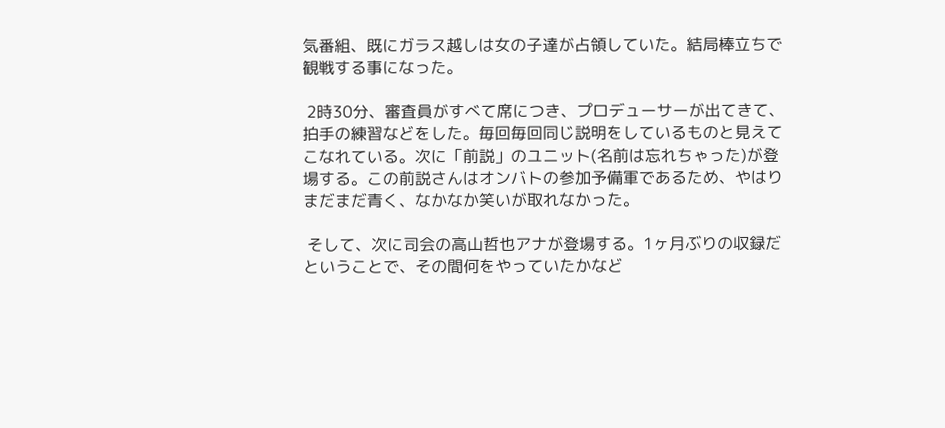気番組、既にガラス越しは女の子達が占領していた。結局棒立ちで観戦する事になった。

 2時30分、審査員がすべて席につき、プロデューサーが出てきて、拍手の練習などをした。毎回毎回同じ説明をしているものと見えてこなれている。次に「前説」のユニット(名前は忘れちゃった)が登場する。この前説さんはオンバトの参加予備軍であるため、やはりまだまだ青く、なかなか笑いが取れなかった。

 そして、次に司会の高山哲也アナが登場する。1ヶ月ぶりの収録だということで、その間何をやっていたかなど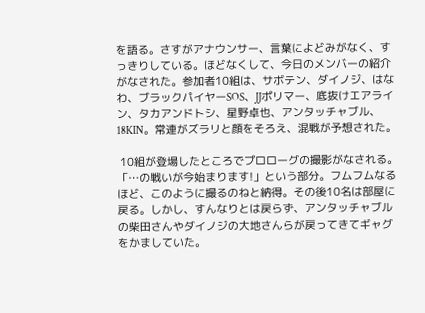を語る。さすがアナウンサー、言葉によどみがなく、すっきりしている。ほどなくして、今日のメンバーの紹介がなされた。参加者10組は、サボテン、ダイノジ、はなわ、ブラックパイヤーSOS、JJポリマー、底抜けエアライン、タカアンドトシ、星野卓也、アンタッチャブル、18KIN。常連がズラリと顔をそろえ、混戦が予想された。

 10組が登場したところでプロローグの撮影がなされる。「…の戦いが今始まります!」という部分。フムフムなるほど、このように撮るのねと納得。その後10名は部屋に戻る。しかし、すんなりとは戻らず、アンタッチャブルの柴田さんやダイノジの大地さんらが戻ってきてギャグをかましていた。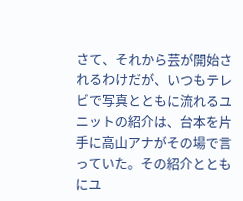さて、それから芸が開始されるわけだが、いつもテレビで写真とともに流れるユニットの紹介は、台本を片手に高山アナがその場で言っていた。その紹介とともにユ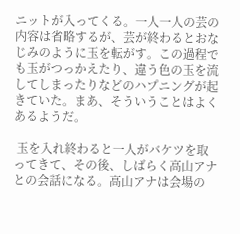ニットが入ってくる。一人一人の芸の内容は省略するが、芸が終わるとおなじみのように玉を転がす。この過程でも玉がつっかえたり、違う色の玉を流してしまったりなどのハプニングが起きていた。まあ、そういうことはよくあるようだ。

 玉を入れ終わると一人がバケツを取ってきて、その後、しばらく高山アナとの会話になる。高山アナは会場の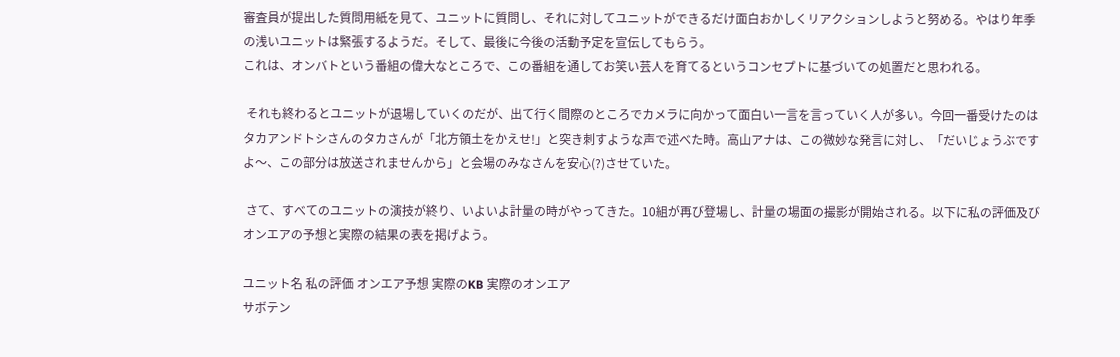審査員が提出した質問用紙を見て、ユニットに質問し、それに対してユニットができるだけ面白おかしくリアクションしようと努める。やはり年季の浅いユニットは緊張するようだ。そして、最後に今後の活動予定を宣伝してもらう。
これは、オンバトという番組の偉大なところで、この番組を通してお笑い芸人を育てるというコンセプトに基づいての処置だと思われる。

 それも終わるとユニットが退場していくのだが、出て行く間際のところでカメラに向かって面白い一言を言っていく人が多い。今回一番受けたのはタカアンドトシさんのタカさんが「北方領土をかえせ!」と突き刺すような声で述べた時。高山アナは、この微妙な発言に対し、「だいじょうぶですよ〜、この部分は放送されませんから」と会場のみなさんを安心(?)させていた。

 さて、すべてのユニットの演技が終り、いよいよ計量の時がやってきた。10組が再び登場し、計量の場面の撮影が開始される。以下に私の評価及びオンエアの予想と実際の結果の表を掲げよう。

ユニット名 私の評価 オンエア予想 実際のKB 実際のオンエア
サボテン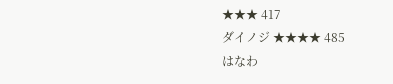★★★ 417
ダイノジ ★★★★ 485
はなわ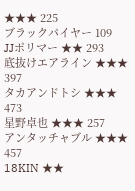★★★ 225
ブラックパイヤー 109
JJポリマー ★★ 293
底抜けエアライン ★★★ 397
タカアンドトシ ★★★ 473
星野卓也 ★★★ 257
アンタッチャブル ★★★ 457
18KIN ★★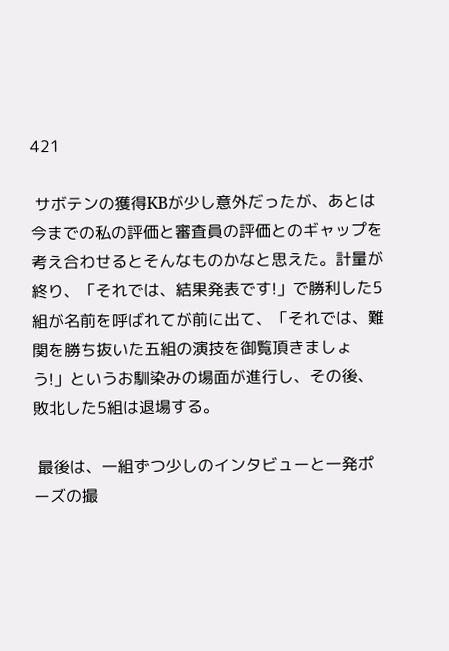421

 サボテンの獲得KBが少し意外だったが、あとは今までの私の評価と審査員の評価とのギャップを考え合わせるとそんなものかなと思えた。計量が終り、「それでは、結果発表です!」で勝利した5組が名前を呼ばれてが前に出て、「それでは、難関を勝ち抜いた五組の演技を御覧頂きましょう!」というお馴染みの場面が進行し、その後、敗北した5組は退場する。

 最後は、一組ずつ少しのインタビューと一発ポーズの撮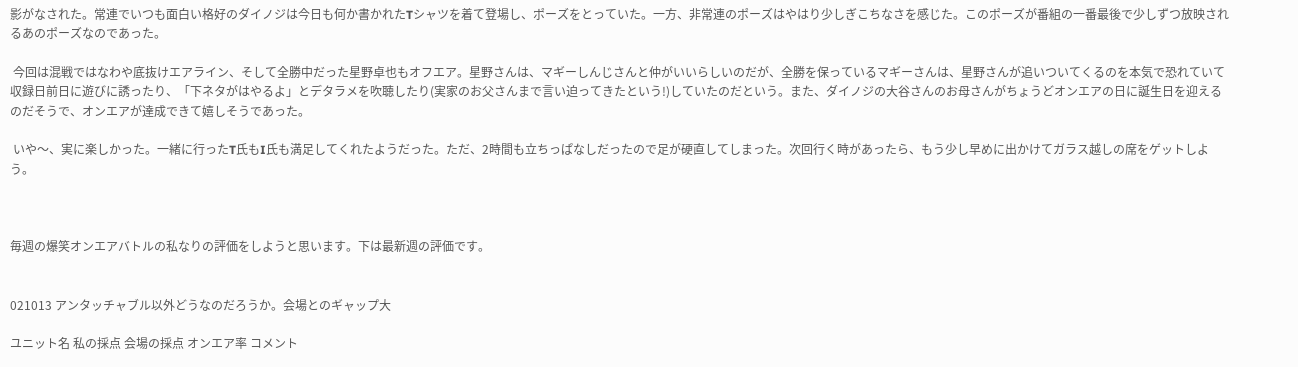影がなされた。常連でいつも面白い格好のダイノジは今日も何か書かれたTシャツを着て登場し、ポーズをとっていた。一方、非常連のポーズはやはり少しぎこちなさを感じた。このポーズが番組の一番最後で少しずつ放映されるあのポーズなのであった。

 今回は混戦ではなわや底抜けエアライン、そして全勝中だった星野卓也もオフエア。星野さんは、マギーしんじさんと仲がいいらしいのだが、全勝を保っているマギーさんは、星野さんが追いついてくるのを本気で恐れていて収録日前日に遊びに誘ったり、「下ネタがはやるよ」とデタラメを吹聴したり(実家のお父さんまで言い迫ってきたという!)していたのだという。また、ダイノジの大谷さんのお母さんがちょうどオンエアの日に誕生日を迎えるのだそうで、オンエアが達成できて嬉しそうであった。

 いや〜、実に楽しかった。一緒に行ったT氏もI氏も満足してくれたようだった。ただ、2時間も立ちっぱなしだったので足が硬直してしまった。次回行く時があったら、もう少し早めに出かけてガラス越しの席をゲットしよう。



毎週の爆笑オンエアバトルの私なりの評価をしようと思います。下は最新週の評価です。


021013 アンタッチャブル以外どうなのだろうか。会場とのギャップ大

ユニット名 私の採点 会場の採点 オンエア率 コメント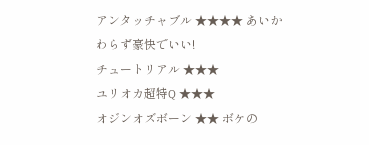アンタッチャブル ★★★★ あいかわらず豪快でいい!
チュートリアル ★★★
ユリオカ超特Q ★★★
オジンオズボーン ★★ ボケの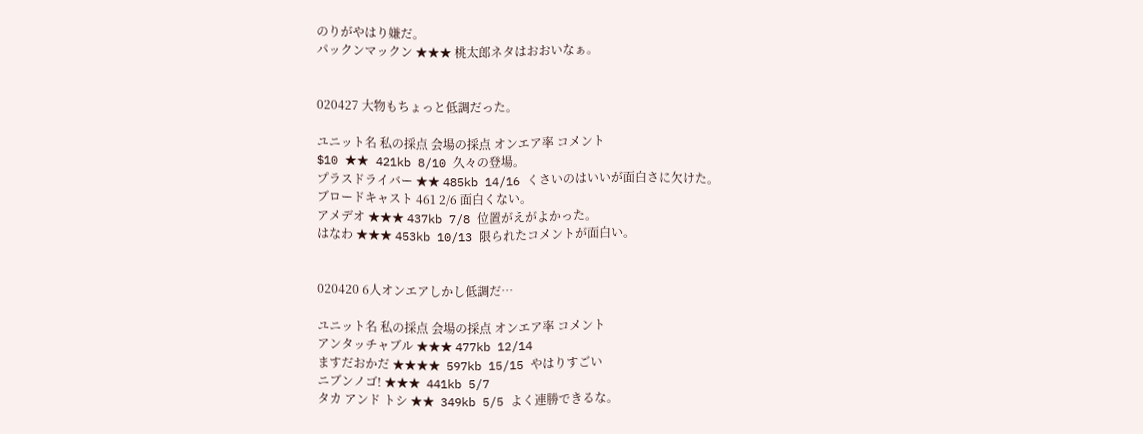のりがやはり嫌だ。
パックンマックン ★★★ 桃太郎ネタはおおいなぁ。


020427 大物もちょっと低調だった。

ユニット名 私の採点 会場の採点 オンエア率 コメント
$10 ★★ 421kb 8/10 久々の登場。
プラスドライバー ★★ 485kb 14/16 くさいのはいいが面白さに欠けた。
ブロードキャスト 461 2/6 面白くない。
アメデオ ★★★ 437kb 7/8 位置がえがよかった。
はなわ ★★★ 453kb 10/13 限られたコメントが面白い。


020420 6人オンエアしかし低調だ…

ユニット名 私の採点 会場の採点 オンエア率 コメント
アンタッチャブル ★★★ 477kb 12/14
ますだおかだ ★★★★  597kb 15/15 やはりすごい
ニブンノゴ! ★★★  441kb 5/7
タカ アンド トシ ★★  349kb 5/5 よく連勝できるな。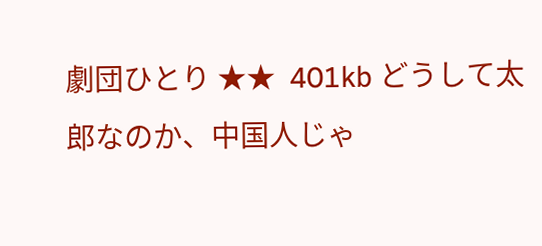劇団ひとり ★★  401kb どうして太郎なのか、中国人じゃ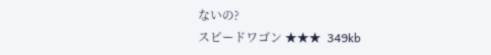ないの?
スピードワゴン ★★★  349kb